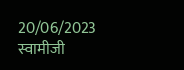20/06/2023
स्वामीजी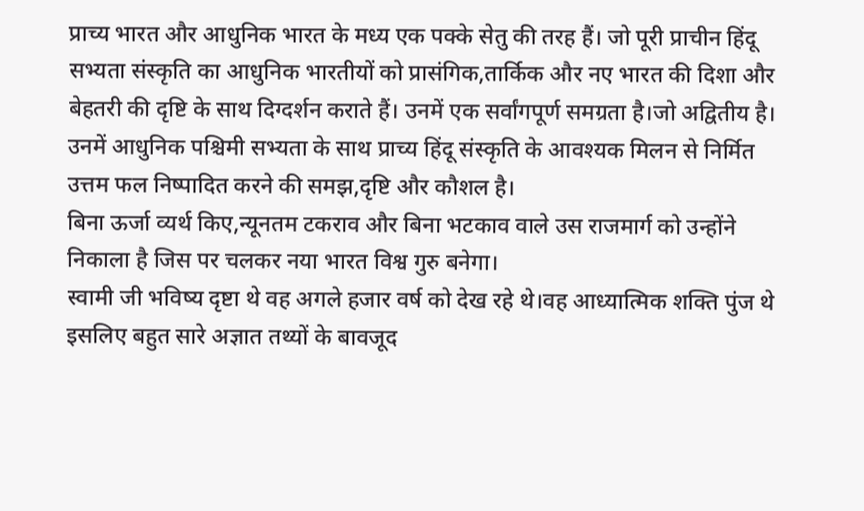प्राच्य भारत और आधुनिक भारत के मध्य एक पक्के सेतु की तरह हैं। जो पूरी प्राचीन हिंदू सभ्यता संस्कृति का आधुनिक भारतीयों को प्रासंगिक,तार्किक और नए भारत की दिशा और बेहतरी की दृष्टि के साथ दिग्दर्शन कराते हैं। उनमें एक सर्वांगपूर्ण समग्रता है।जो अद्वितीय है। उनमें आधुनिक पश्चिमी सभ्यता के साथ प्राच्य हिंदू संस्कृति के आवश्यक मिलन से निर्मित उत्तम फल निष्पादित करने की समझ,दृष्टि और कौशल है।
बिना ऊर्जा व्यर्थ किए,न्यूनतम टकराव और बिना भटकाव वाले उस राजमार्ग को उन्होंने निकाला है जिस पर चलकर नया भारत विश्व गुरु बनेगा।
स्वामी जी भविष्य दृष्टा थे वह अगले हजार वर्ष को देख रहे थे।वह आध्यात्मिक शक्ति पुंज थे इसलिए बहुत सारे अज्ञात तथ्यों के बावजूद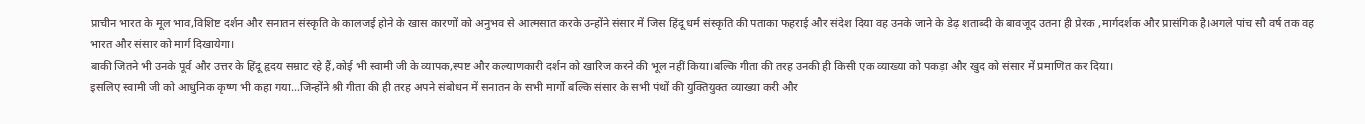प्राचीन भारत के मूल भाव,विशिष्ट दर्शन और सनातन संस्कृति के कालजई होने के खास कारणों को अनुभव से आत्मसात करके उन्होंने संसार में जिस हिंदू धर्म संस्कृति की पताका फहराई और संदेश दिया वह उनके जाने के डेढ़ शताब्दी के बावजूद उतना ही प्रेरक ,मार्गदर्शक और प्रासंगिक है।अगले पांच सौ वर्ष तक वह भारत और संसार को मार्ग दिखायेगा।
बाकी जितने भी उनके पूर्व और उत्तर के हिंदू हृदय सम्राट रहे हैं,कोई भी स्वामी जी के व्यापक,स्पष्ट और कल्याणकारी दर्शन को खारिज करने की भूल नहीं किया।बल्कि गीता की तरह उनकी ही किसी एक व्याख्या को पकड़ा और खुद को संसार में प्रमाणित कर दिया।
इसलिए स्वामी जी को आधुनिक कृष्ण भी कहा गया...जिन्होंने श्री गीता की ही तरह अपने संबोधन में सनातन के सभी मार्गो बल्कि संसार के सभी पंथों की युक्तियुक्त व्याख्या करी और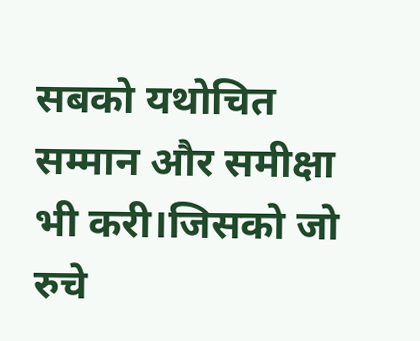सबको यथोचित सम्मान और समीक्षा भी करी।जिसको जो रुचे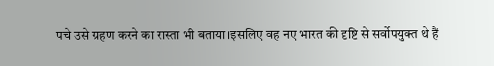पचे उसे ग्रहण करने का रास्ता भी बताया।इसलिए वह नए भारत की दृष्टि से सर्वोपयुक्त थे हैं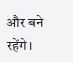और बने रहेंगे।